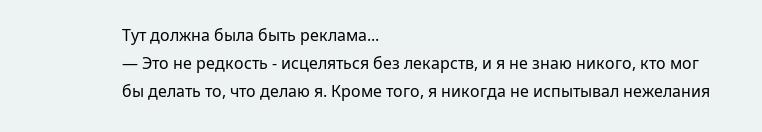Тут должна была быть реклама...
— Это не редкость - исцеляться без лекарств, и я не знаю никого, кто мог бы делать то, что делаю я. Кроме того, я никогда не испытывал нежелания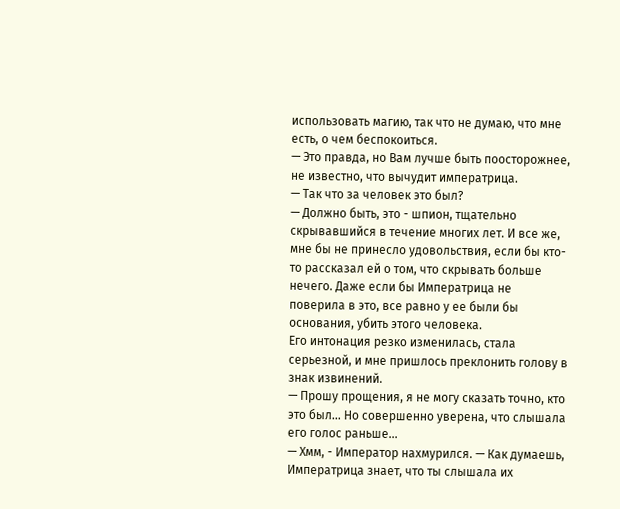использовать магию, так что не думаю, что мне есть, о чем беспокоиться.
— Это правда, но Вам лучше быть поосторожнее, не известно, что вычудит императрица.
— Так что за человек это был?
— Должно быть, это - шпион, тщательно скрывавшийся в течение многих лет. И все же, мне бы не принесло удовольствия, если бы кто-то рассказал ей о том, что скрывать больше нечего. Даже если бы Императрица не поверила в это, все равно у ее были бы основания, убить этого человека.
Его интонация резко изменилась, стала серьезной, и мне пришлось преклонить голову в знак извинений.
— Прошу прощения, я не могу сказать точно, кто это был... Но совершенно уверена, что слышала его голос раньше...
— Хмм, - Император нахмурился. — Как думаешь, Императрица знает, что ты слышала их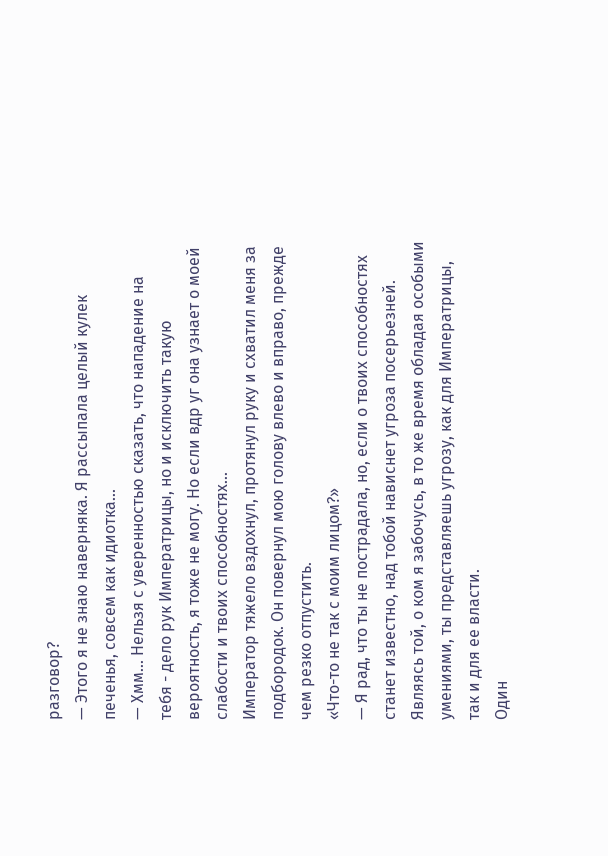разговор?
— Этого я не знаю наверняка. Я рассыпала целый кулек печенья, совсем как идиотка...
— Хмм... Нельзя с уверенностью сказать, что нападение на тебя - дело рук Императрицы, но и исключить такую вероятность, я тоже не могу. Но если вдр уг она узнает о моей слабости и твоих способностях...
Император тяжело вздохнул, протянул руку и схватил меня за подбородок. Он повернул мою голову влево и вправо, прежде чем резко отпустить.
«Что-то не так с моим лицом?»
— Я рад, что ты не пострадала, но, если о твоих способностях станет известно, над тобой нависнет угроза посерьезней. Являясь той, о ком я забочусь, в то же время обладая особыми умениями, ты представляешь угрозу, как для Императрицы, так и для ее власти.
Один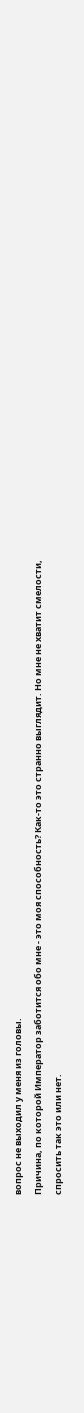вопрос не выходил у меня из головы.
Причина, по которой Император заботится обо мне - это моя способность? Как-то это странно выглядит. Но мне не хватит смелости, спросить так это или нет.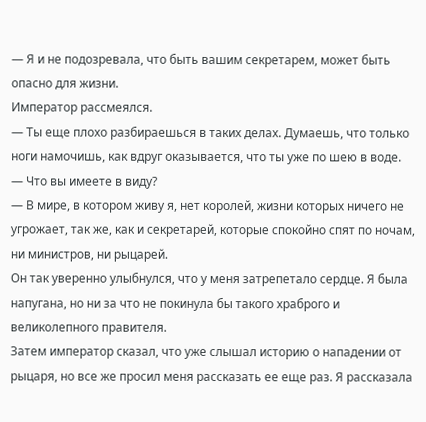— Я и не подозревала, что быть вашим секретарем, может быть опасно для жизни.
Император рассмеялся.
— Ты еще плохо разбираешься в таких делах. Думаешь, что только ноги намочишь, как вдруг оказывается, что ты уже по шею в воде.
— Что вы имеете в виду?
— В мире, в котором живу я, нет королей, жизни которых ничего не угрожает, так же, как и секретарей, которые спокойно спят по ночам, ни министров, ни рыцарей.
Он так уверенно улыбнулся, что у меня затрепетало сердце. Я была напугана, но ни за что не покинула бы такого храброго и великолепного правителя.
Затем император сказал, что уже слышал историю о нападении от рыцаря, но все же просил меня рассказать ее еще раз. Я рассказала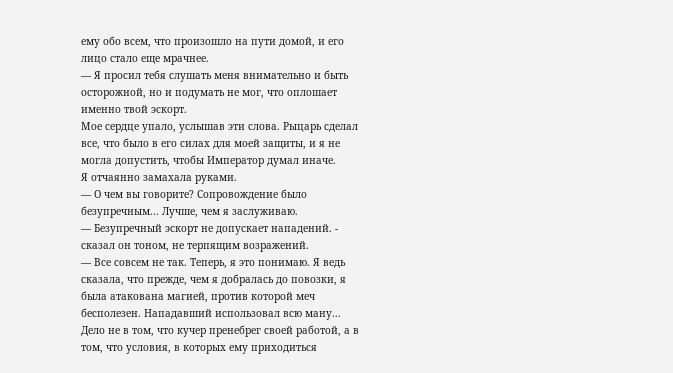ему обо всем, что произошло на пути домой, и его лицо стало еще мрачнее.
— Я просил тебя слушать меня внимательно и быть осторожной, но и подумать не мог, что оплошает именно твой эскорт.
Мое сердце упало, услышав эти слова. Рыцарь сделал все, что было в его силах для моей защиты, и я не могла допустить, чтобы Император думал иначе.
Я отчаянно замахала руками.
— О чем вы говорите? Сопровождение было безупречным... Лучше, чем я заслуживаю.
— Безупречный эскорт не допускает нападений. - сказал он тоном, не терпящим возражений.
— Все совсем не так. Теперь, я это понимаю. Я ведь сказала, что прежде, чем я добралась до повозки, я была атакована магией, против которой меч бесполезен. Нападавший использовал всю ману... Дело не в том, что кучер пренебрег своей работой, а в том, что условия, в которых ему приходиться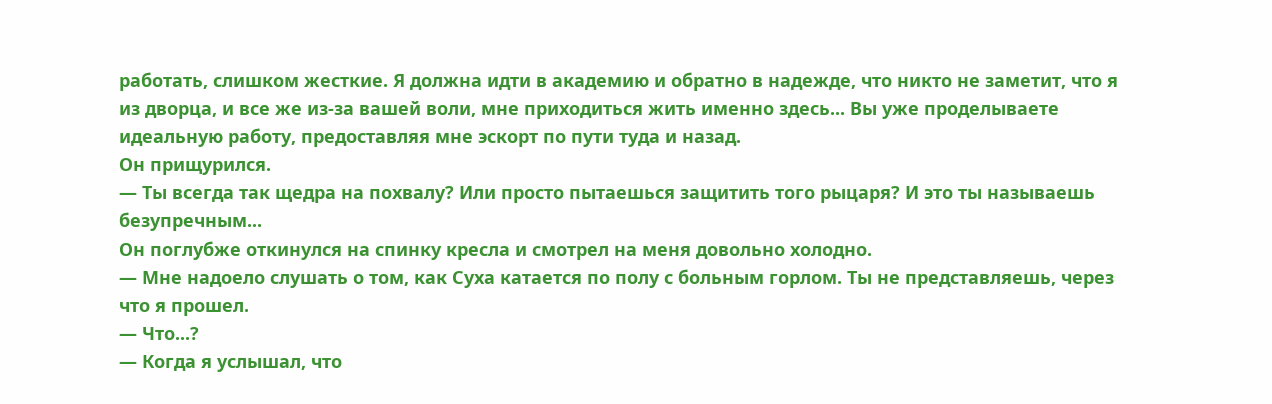работать, слишком жесткие. Я должна идти в академию и обратно в надежде, что никто не заметит, что я из дворца, и все же из-за вашей воли, мне приходиться жить именно здесь... Вы уже проделываете идеальную работу, предоставляя мне эскорт по пути туда и назад.
Он прищурился.
— Ты всегда так щедра на похвалу? Или просто пытаешься защитить того рыцаря? И это ты называешь безупречным...
Он поглубже откинулся на спинку кресла и смотрел на меня довольно холодно.
— Мне надоело слушать о том, как Суха катается по полу с больным горлом. Ты не представляешь, через что я прошел.
— Что...?
— Когда я услышал, что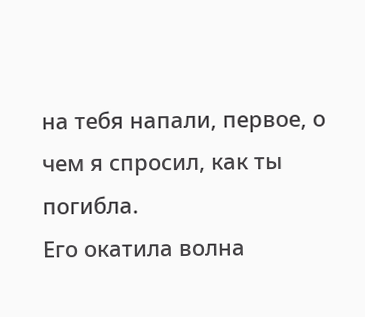на тебя напали, первое, о чем я спросил, как ты погибла.
Его окатила волна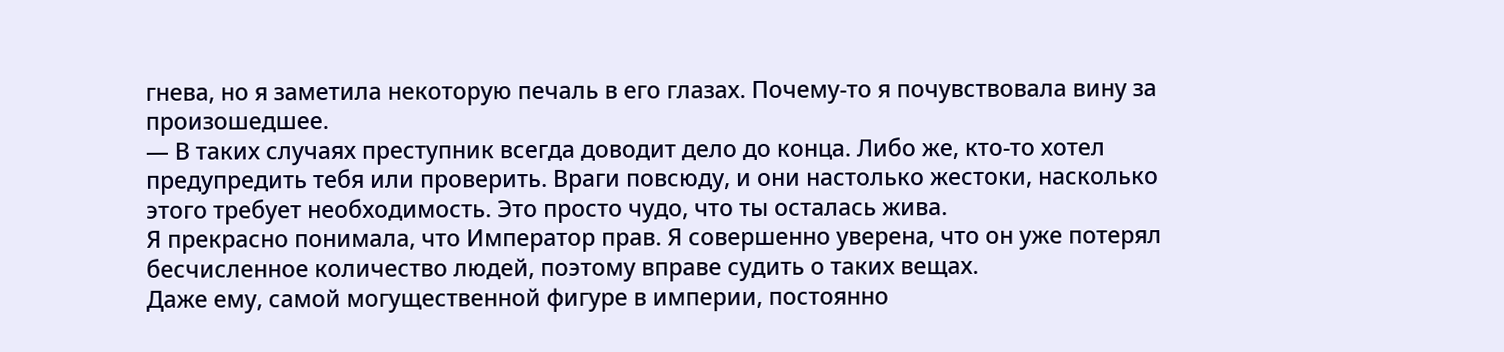гнева, но я заметила некоторую печаль в его глазах. Почему-то я почувствовала вину за произошедшее.
— В таких случаях преступник всегда доводит дело до конца. Либо же, кто-то хотел предупредить тебя или проверить. Враги повсюду, и они настолько жестоки, насколько этого требует необходимость. Это просто чудо, что ты осталась жива.
Я прекрасно понимала, что Император прав. Я совершенно уверена, что он уже потерял бесчисленное количество людей, поэтому вправе судить о таких вещах.
Даже ему, самой могущественной фигуре в империи, постоянно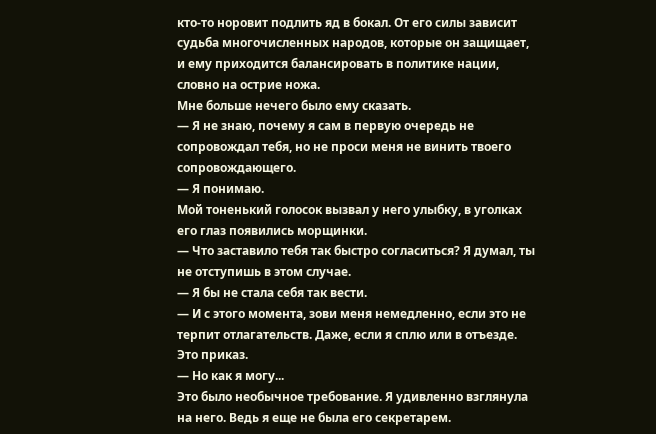кто-то норовит подлить яд в бокал. От его силы зависит судьба многочисленных народов, которые он защищает, и ему приходится балансировать в политике нации, словно на острие ножа.
Мне больше нечего было ему сказать.
— Я не знаю, почему я сам в первую очередь не сопровождал тебя, но не проси меня не винить твоего сопровождающего.
— Я понимаю.
Мой тоненький голосок вызвал у него улыбку, в уголках его глаз появились морщинки.
— Что заставило тебя так быстро согласиться? Я думал, ты не отступишь в этом случае.
— Я бы не стала себя так вести.
— И с этого момента, зови меня немедленно, если это не терпит отлагательств. Даже, если я сплю или в отъезде. Это приказ.
— Но как я могу...
Это было необычное требование. Я удивленно взглянула на него. Ведь я еще не была его секретарем.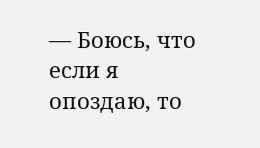— Боюсь, что если я опоздаю, то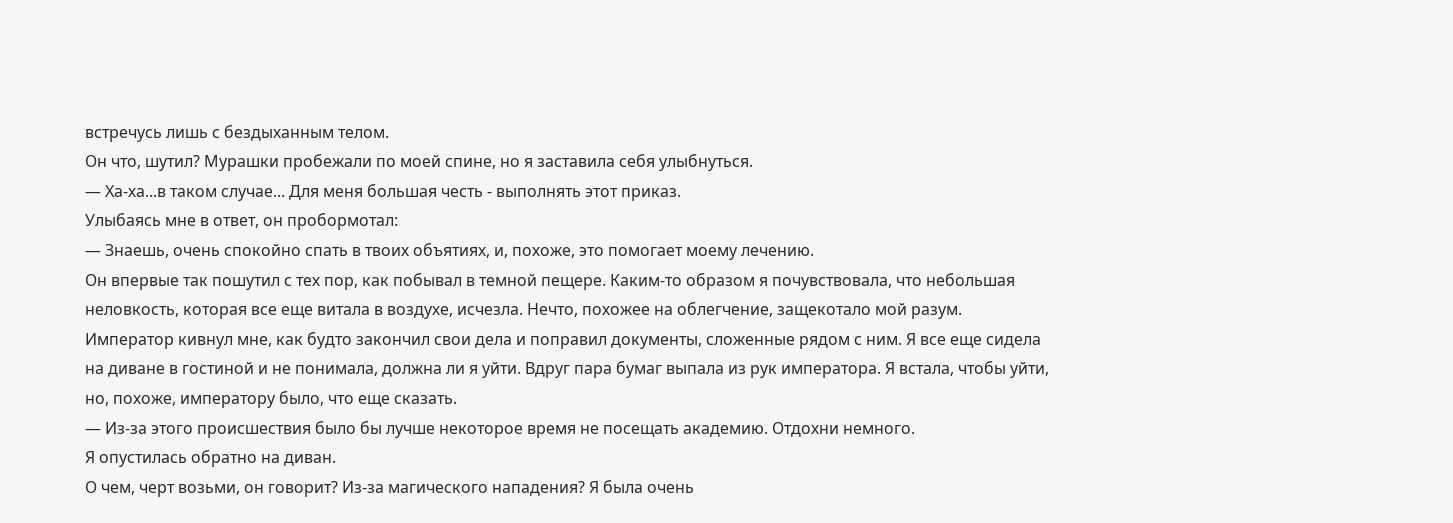встречусь лишь с бездыханным телом.
Он что, шутил? Мурашки пробежали по моей спине, но я заставила себя улыбнуться.
— Ха-ха...в таком случае... Для меня большая честь - выполнять этот приказ.
Улыбаясь мне в ответ, он пробормотал:
— Знаешь, очень спокойно спать в твоих объятиях, и, похоже, это помогает моему лечению.
Он впервые так пошутил с тех пор, как побывал в темной пещере. Каким-то образом я почувствовала, что небольшая неловкость, которая все еще витала в воздухе, исчезла. Нечто, похожее на облегчение, защекотало мой разум.
Император кивнул мне, как будто закончил свои дела и поправил документы, сложенные рядом с ним. Я все еще сидела на диване в гостиной и не понимала, должна ли я уйти. Вдруг пара бумаг выпала из рук императора. Я встала, чтобы уйти, но, похоже, императору было, что еще сказать.
— Из-за этого происшествия было бы лучше некоторое время не посещать академию. Отдохни немного.
Я опустилась обратно на диван.
О чем, черт возьми, он говорит? Из-за магического нападения? Я была очень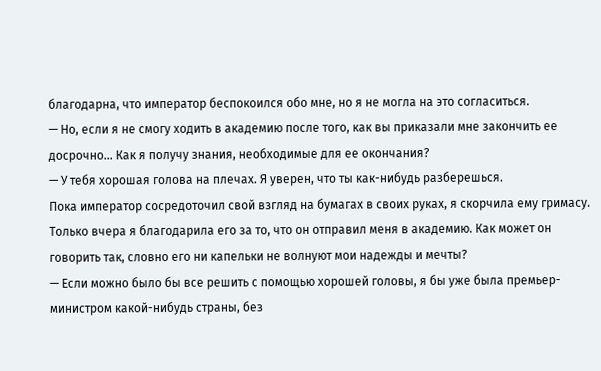благодарна, что император беспокоился обо мне, но я не могла на это согласиться.
— Но, если я не смогу ходить в академию после того, как вы приказали мне закончить ее досрочно... Как я получу знания, необходимые для ее окончания?
— У тебя хорошая голова на плечах. Я уверен, что ты как-нибудь разберешься.
Пока император сосредоточил свой взгляд на бумагах в своих руках, я скорчила ему гримасу. Только вчера я благодарила его за то, что он отправил меня в академию. Как может он говорить так, словно его ни капельки не волнуют мои надежды и мечты?
— Если можно было бы все решить с помощью хорошей головы, я бы уже была премьер-министром какой-нибудь страны, без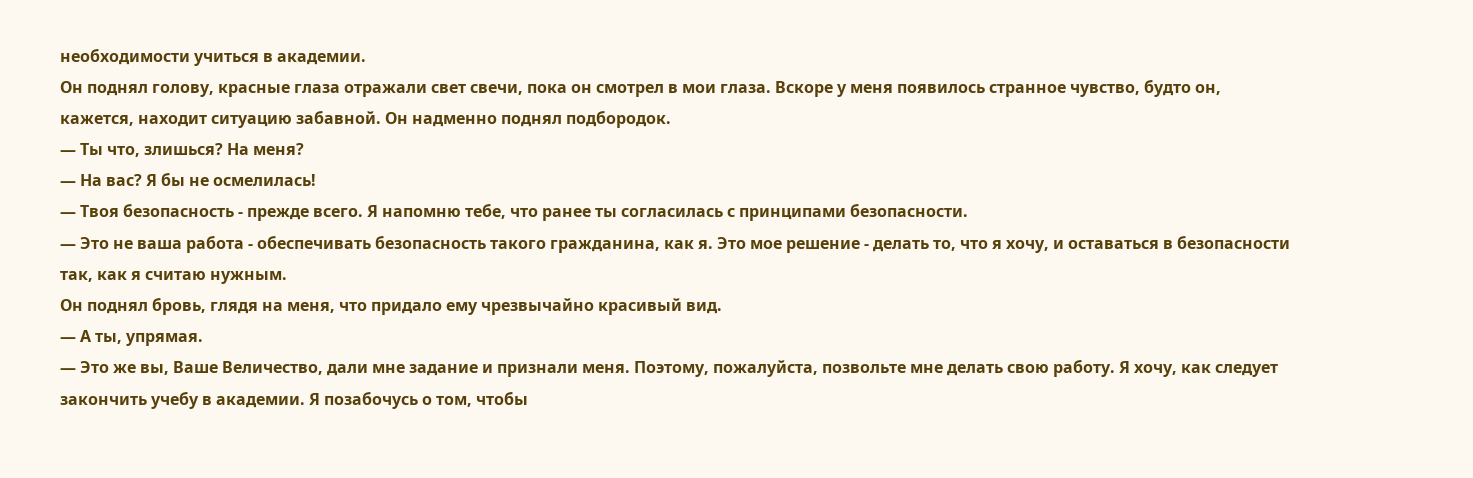необходимости учиться в академии.
Он поднял голову, красные глаза отражали свет свечи, пока он смотрел в мои глаза. Вскоре у меня появилось странное чувство, будто он, кажется, находит ситуацию забавной. Он надменно поднял подбородок.
— Ты что, злишься? На меня?
— На вас? Я бы не осмелилась!
— Твоя безопасность - прежде всего. Я напомню тебе, что ранее ты согласилась с принципами безопасности.
— Это не ваша работа - обеспечивать безопасность такого гражданина, как я. Это мое решение - делать то, что я хочу, и оставаться в безопасности так, как я считаю нужным.
Он поднял бровь, глядя на меня, что придало ему чрезвычайно красивый вид.
— А ты, упрямая.
— Это же вы, Ваше Величество, дали мне задание и признали меня. Поэтому, пожалуйста, позвольте мне делать свою работу. Я хочу, как следует закончить учебу в академии. Я позабочусь о том, чтобы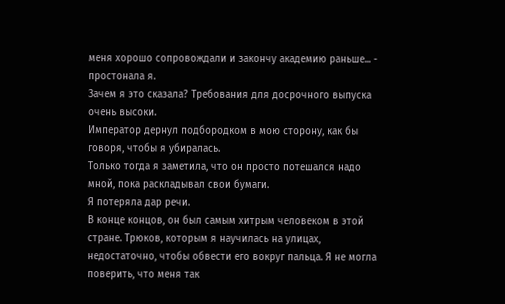меня хорошо сопровождали и закончу академию раньше... - простонала я.
Зачем я это сказала? Требования для досрочного выпуска очень высоки.
Император дернул подбородком в мою сторону, как бы говоря, чтобы я убиралась.
Только тогда я заметила, что он просто потешался надо мной, пока раскладывал свои бумаги.
Я потеряла дар речи.
В конце концов, он был самым хитрым человеком в этой стране. Трюков, которым я научилась на улицах, недостаточно, чтобы обвести его вокруг пальца. Я не могла поверить, что меня так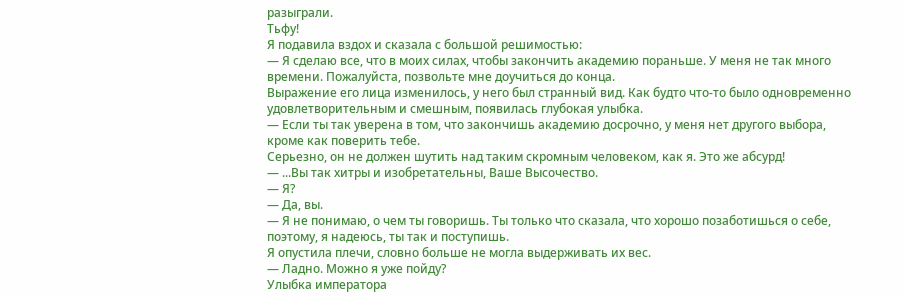разыграли.
Тьфу!
Я подавила вздох и сказала с большой решимостью:
— Я сделаю все, что в моих силах, чтобы закончить академию пораньше. У меня не так много времени. Пожалуйста, позвольте мне доучиться до конца.
Выражение его лица изменилось, у него был странный вид. Как будто что-то было одновременно удовлетворительным и смешным, появилась глубокая улыбка.
— Если ты так уверена в том, что закончишь академию досрочно, у меня нет другого выбора, кроме как поверить тебе.
Серьезно, он не должен шутить над таким скромным человеком, как я. Это же абсурд!
— ...Вы так хитры и изобретательны, Ваше Высочество.
— Я?
— Да, вы.
— Я не понимаю, о чем ты говоришь. Ты только что сказала, что хорошо позаботишься о себе, поэтому, я надеюсь, ты так и поступишь.
Я опустила плечи, словно больше не могла выдерживать их вес.
— Ладно. Можно я уже пойду?
Улыбка императора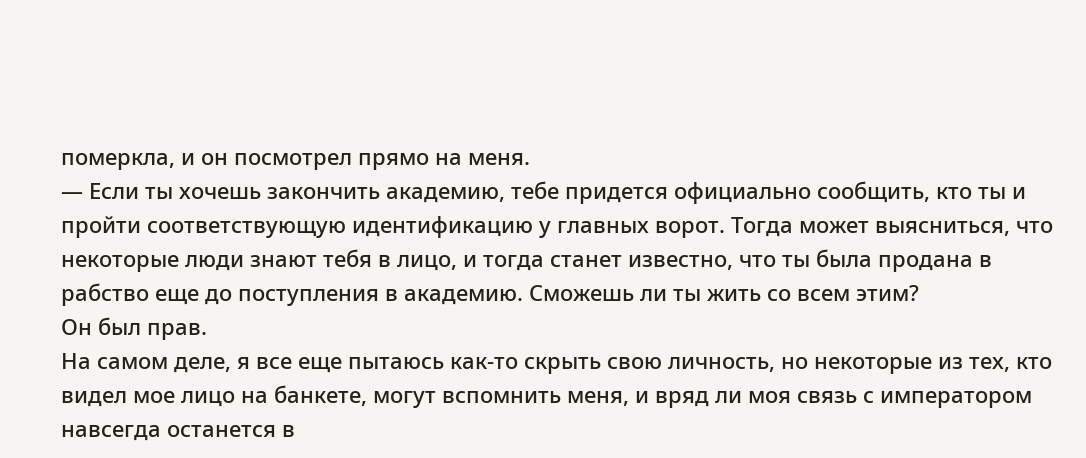померкла, и он посмотрел прямо на меня.
— Если ты хочешь закончить академию, тебе придется официально сообщить, кто ты и пройти соответствующую идентификацию у главных ворот. Тогда может выясниться, что некоторые люди знают тебя в лицо, и тогда станет известно, что ты была продана в рабство еще до поступления в академию. Сможешь ли ты жить со всем этим?
Он был прав.
На самом деле, я все еще пытаюсь как-то скрыть свою личность, но некоторые из тех, кто видел мое лицо на банкете, могут вспомнить меня, и вряд ли моя связь с императором навсегда останется в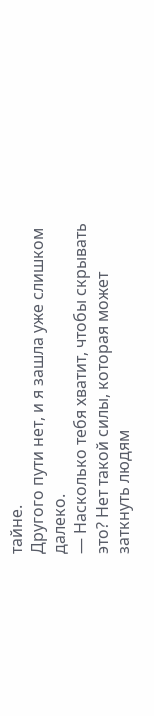тайне.
Другого пути нет, и я зашла уже слишком далеко.
— Насколько тебя хватит, чтобы скрывать это? Нет такой силы, которая может заткнуть людям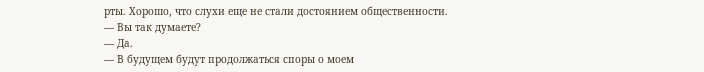рты. Хорошо, что слухи еще не стали достоянием общественности.
— Вы так думаете?
— Да.
— В будущем будут продолжаться споры о моем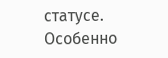статусе. Особенно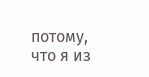потому, что я из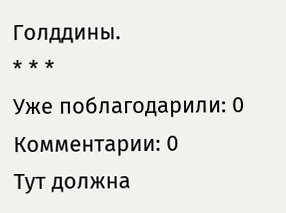Голддины.
* * *
Уже поблагодарили: 0
Комментарии: 0
Тут должна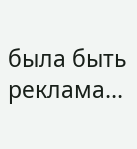была быть реклама...